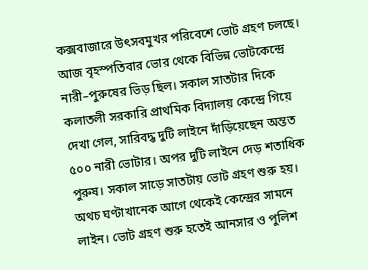কক্সবাজারে উৎসবমুখর পরিবেশে ভোট গ্রহণ চলছে। আজ বৃহস্পতিবার ভোর থেকে বিভিন্ন ভোটকেন্দ্রে নারী–পুরুষের ভিড় ছিল। সকাল সাতটার দিকে কলাতলী সরকারি প্রাথমিক বিদ্যালয় কেন্দ্রে গিয়ে দেখা গেল, সারিবদ্ধ দুটি লাইনে দাঁড়িয়েছেন অন্তত ৫০০ নারী ভোটার। অপর দুটি লাইনে দেড় শতাধিক পুরুষ। সকাল সাড়ে সাতটায় ভোট গ্রহণ শুরু হয়। অথচ ঘণ্টাখানেক আগে থেকেই কেন্দ্রের সামনে লাইন। ভোট গ্রহণ শুরু হতেই আনসার ও পুলিশ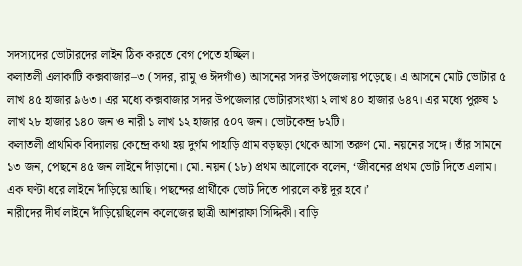সদস্যদের ভোটারদের লাইন ঠিক করতে বেগ পেতে হচ্ছিল।
কলাতলী এলাকাটি কক্সবাজার–৩ (সদর, রামু ও ঈদগাঁও) আসনের সদর উপজেলায় পড়েছে। এ আসনে মোট ভোটার ৫ লাখ ৪৫ হাজার ৯৬৩। এর মধ্যে কক্সবাজার সদর উপজেলার ভোটারসংখ্যা ২ লাখ ৪০ হাজার ৬৪৭। এর মধ্যে পুরুষ ১ লাখ ২৮ হাজার ১৪০ জন ও নারী ১ লাখ ১২ হাজার ৫০৭ জন। ভোটকেন্দ্র ৮২টি।
কলাতলী প্রাথমিক বিদ্যালয় কেন্দ্রে কথা হয় দুর্গম পাহাড়ি গ্রাম বড়ছড়া থেকে আসা তরুণ মো. নয়নের সঙ্গে। তাঁর সামনে ১৩ জন, পেছনে ৪৫ জন লাইনে দাঁড়ানো। মো. নয়ন (১৮) প্রথম আলোকে বলেন, ‘জীবনের প্রথম ভোট দিতে এলাম। এক ঘণ্টা ধরে লাইনে দাঁড়িয়ে আছি। পছন্দের প্রার্থীকে ভোট দিতে পারলে কষ্ট দূর হবে।’
নারীদের দীর্ঘ লাইনে দাঁড়িয়েছিলেন কলেজের ছাত্রী আশরাফা সিদ্দিকী। বাড়ি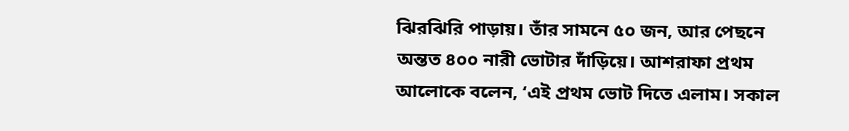ঝিরঝিরি পাড়ায়। তাঁর সামনে ৫০ জন, আর পেছনে অন্তত ৪০০ নারী ভোটার দাঁড়িয়ে। আশরাফা প্রথম আলোকে বলেন, ‘এই প্রথম ভোট দিতে এলাম। সকাল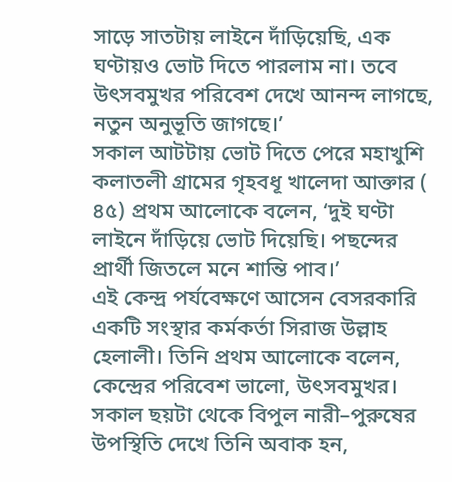সাড়ে সাতটায় লাইনে দাঁড়িয়েছি, এক ঘণ্টায়ও ভোট দিতে পারলাম না। তবে উৎসবমুখর পরিবেশ দেখে আনন্দ লাগছে, নতুন অনুভূতি জাগছে।’
সকাল আটটায় ভোট দিতে পেরে মহাখুশি কলাতলী গ্রামের গৃহবধূ খালেদা আক্তার ( ৪৫) প্রথম আলোকে বলেন, ‘দুই ঘণ্টা লাইনে দাঁড়িয়ে ভোট দিয়েছি। পছন্দের প্রার্থী জিতলে মনে শান্তি পাব।’
এই কেন্দ্র পর্যবেক্ষণে আসেন বেসরকারি একটি সংস্থার কর্মকর্তা সিরাজ উল্লাহ হেলালী। তিনি প্রথম আলোকে বলেন, কেন্দ্রের পরিবেশ ভালো, উৎসবমুখর। সকাল ছয়টা থেকে বিপুল নারী–পুরুষের উপস্থিতি দেখে তিনি অবাক হন,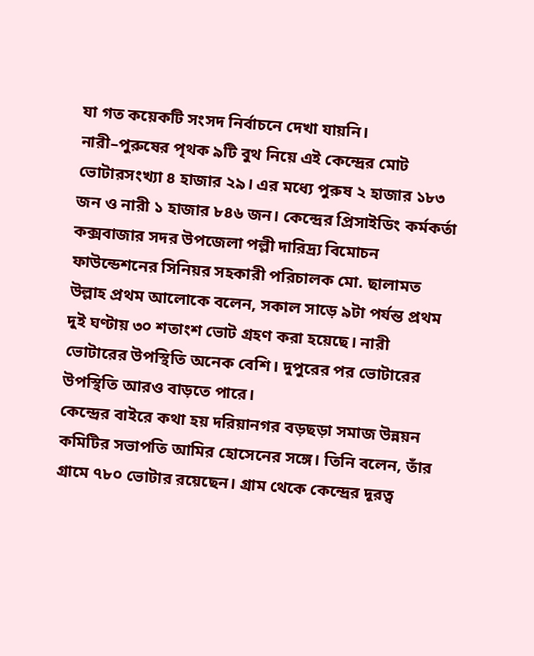যা গত কয়েকটি সংসদ নির্বাচনে দেখা যায়নি।
নারী–পুরুষের পৃথক ৯টি বুথ নিয়ে এই কেন্দ্রের মোট ভোটারসংখ্যা ৪ হাজার ২৯। এর মধ্যে পুরুষ ২ হাজার ১৮৩ জন ও নারী ১ হাজার ৮৪৬ জন। কেন্দ্রের প্রিসাইডিং কর্মকর্তা কক্সবাজার সদর উপজেলা পল্লী দারিদ্র্য বিমোচন ফাউন্ডেশনের সিনিয়র সহকারী পরিচালক মো. ছালামত উল্লাহ প্রথম আলোকে বলেন, সকাল সাড়ে ৯টা পর্যন্ত প্রথম দুই ঘণ্টায় ৩০ শতাংশ ভোট গ্রহণ করা হয়েছে। নারী ভোটারের উপস্থিতি অনেক বেশি। দুপুরের পর ভোটারের উপস্থিতি আরও বাড়তে পারে।
কেন্দ্রের বাইরে কথা হয় দরিয়ানগর বড়ছড়া সমাজ উন্নয়ন কমিটির সভাপতি আমির হোসেনের সঙ্গে। তিনি বলেন, তাঁর গ্রামে ৭৮০ ভোটার রয়েছেন। গ্রাম থেকে কেন্দ্রের দূরত্ব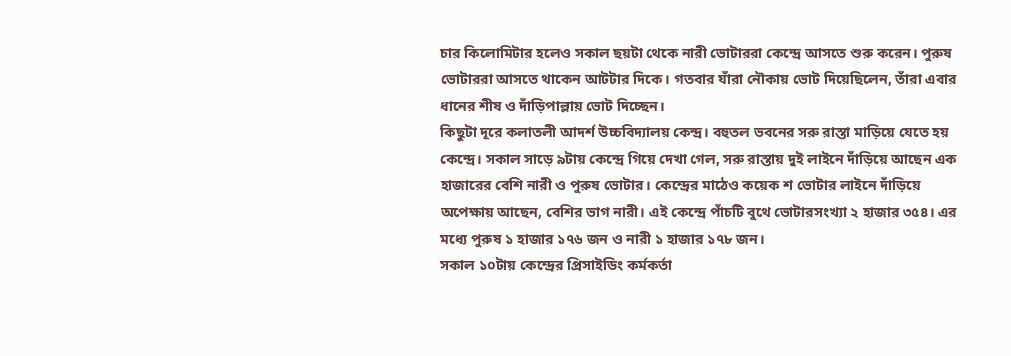চার কিলোমিটার হলেও সকাল ছয়টা থেকে নারী ভোটাররা কেন্দ্রে আসতে শুরু করেন। পুরুষ ভোটাররা আসতে থাকেন আটটার দিকে। গতবার যাঁরা নৌকায় ভোট দিয়েছিলেন, তাঁরা এবার ধানের শীষ ও দাঁড়িপাল্লায় ভোট দিচ্ছেন।
কিছুটা দূরে কলাতলী আদর্শ উচ্চবিদ্যালয় কেন্দ্র। বহুতল ভবনের সরু রাস্তা মাড়িয়ে যেতে হয় কেন্দ্রে। সকাল সাড়ে ৯টায় কেন্দ্রে গিয়ে দেখা গেল, সরু রাস্তায় দুই লাইনে দাঁড়িয়ে আছেন এক হাজারের বেশি নারী ও পুরুষ ভোটার। কেন্দ্রের মাঠেও কয়েক শ ভোটার লাইনে দাঁড়িয়ে অপেক্ষায় আছেন, বেশির ভাগ নারী। এই কেন্দ্রে পাঁচটি বুথে ভোটারসংখ্যা ২ হাজার ৩৫৪। এর মধ্যে পুরুষ ১ হাজার ১৭৬ জন ও নারী ১ হাজার ১৭৮ জন।
সকাল ১০টায় কেন্দ্রের প্রিসাইডিং কর্মকর্তা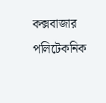কক্সবাজার পলিটেকনিক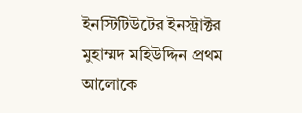ইনস্টিটিউটের ইনস্ট্রাক্টর মুহাম্মদ মহিউদ্দিন প্রথম আলোকে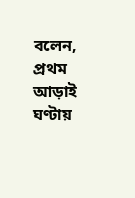বলেন, প্রথম আড়াই ঘণ্টায়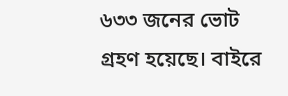৬৩৩ জনের ভোট গ্রহণ হয়েছে। বাইরে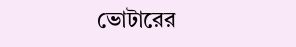ভোটারের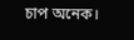চাপ অনেক।